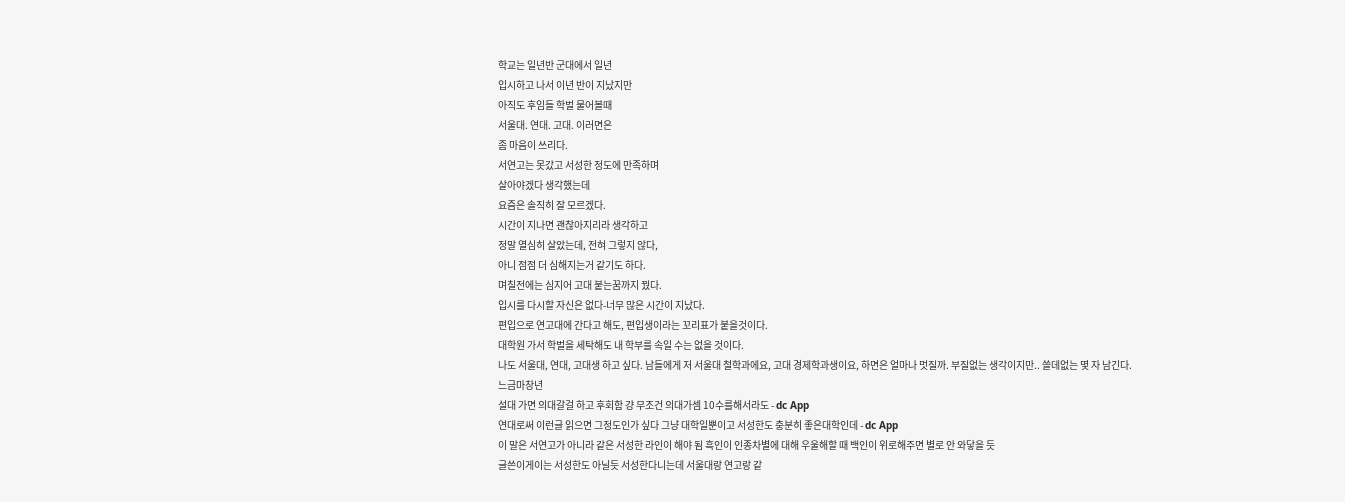학교는 일년반 군대에서 일년
입시하고 나서 이년 반이 지났지만
아직도 후임들 학벌 물어볼때
서울대. 연대. 고대. 이러면은
좀 마음이 쓰리다.
서연고는 못갔고 서성한 정도에 만족하며
살아야겠다 생각했는데
요즘은 솔직히 잘 모르겠다.
시간이 지나면 괜찮아지리라 생각하고
정말 열심히 살았는데, 전혀 그렇지 않다,
아니 점점 더 심해지는거 같기도 하다.
며칠전에는 심지어 고대 붙는꿈까지 꿨다.
입시를 다시할 자신은 없다-너무 많은 시간이 지났다.
편입으로 연고대에 간다고 해도, 편입생이라는 꼬리표가 붙을것이다.
대학원 가서 학벌을 세탁해도 내 학부를 속일 수는 없을 것이다.
나도 서울대, 연대, 고대생 하고 싶다. 남들에게 저 서울대 철학과에요, 고대 경제학과생이요, 하면은 얼마나 멋질까. 부질없는 생각이지만.. 쓸데없는 몇 자 남긴다.
느금마창년
설대 가면 의대갈걸 하고 후회함 걍 무조건 의대가셈 10수를해서라도 - dc App
연대로써 이런글 읽으면 그정도인가 싶다 그냥 대학일뿐이고 서성한도 충분히 좋은대학인데 - dc App
이 말은 서연고가 아니라 같은 서성한 라인이 해야 됨 흑인이 인종차별에 대해 우울해할 때 백인이 위로해주면 별로 안 와닿을 듯
글쓴이게이는 서성한도 아닐듯 서성한다니는데 서울대랑 연고랑 같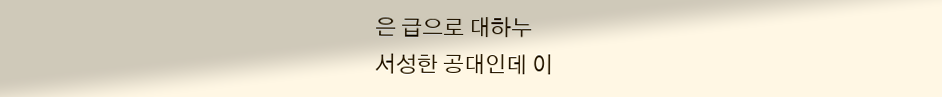은 급으로 대하누
서성한 공대인데 이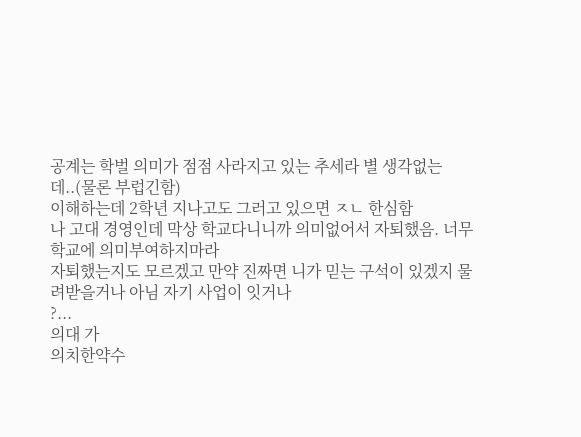공계는 학벌 의미가 점점 사라지고 있는 추세라 별 생각없는데..(물론 부럽긴함)
이해하는데 2학년 지나고도 그러고 있으면 ㅈㄴ 한심함
나 고대 경영인데 막상 학교다니니까 의미없어서 자퇴했음. 너무 학교에 의미부여하지마라
자퇴했는지도 모르겠고 만약 진짜면 니가 믿는 구석이 있겠지 물려받을거나 아님 자기 사업이 잇거나
?...
의대 가
의치한약수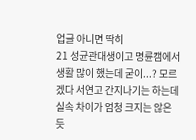업글 아니면 딱히
21 성균관대생이고 명륜캠에서 생활 많이 했는데 굳이...? 모르겠다 서연고 간지나기는 하는데 실속 차이가 엄청 크지는 않은 듯